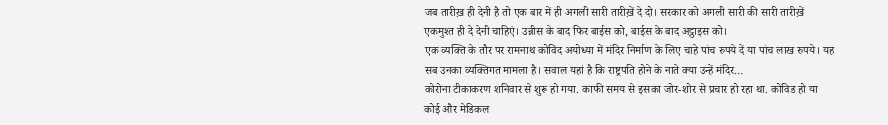जब तारीख़ ही देनी है तो एक बार में ही अगली सारी तारीख़ें दे दो। सरकार को अगली सारी की सारी तारीख़ें एकमुश्त ही दे देनी चाहिएं। उन्नीस के बाद फिर बाईस को, बाईस के बाद अट्ठाइस को।
एक व्यक्ति के तौर पर रामनाथ कोविंद अयोध्या में मंदिर निर्माण के लिए चाहे पांच रुपये दें या पांच लाख रुपये। यह सब उनका व्यक्तिगत मामला है। सवाल यहां है कि राष्ट्रपति होने के नाते क्या उन्हें मंदिर…
कोरोना टीकाकरण शनिवार से शुरू हो गया. काफी समय से इसका जोर-शोर से प्रचार हो रहा था. कोविड हो या कोई और मेडिकल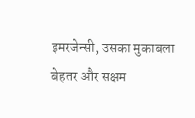इमरजेन्सी, उसका मुकाबला बेहतर और सक्षम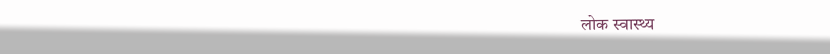लोक स्वास्थ्य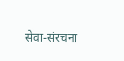सेवा-संरचना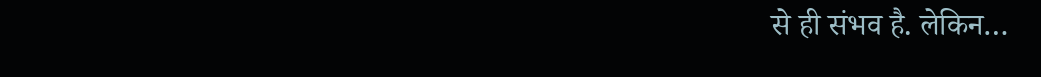से ही संभव है. लेकिन…